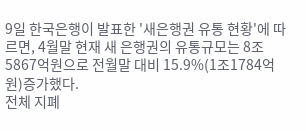9일 한국은행이 발표한 '새은행권 유통 현황'에 따르면, 4월말 현재 새 은행권의 유통규모는 8조5867억원으로 전월말 대비 15.9%(1조1784억원)증가했다.
전체 지폐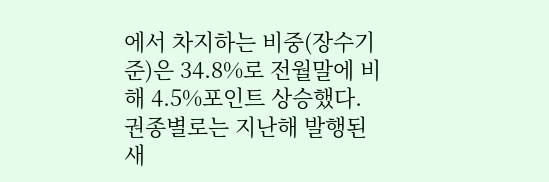에서 차지하는 비중(장수기준)은 34.8%로 전월말에 비해 4.5%포인트 상승했다.
권종별로는 지난해 발행된 새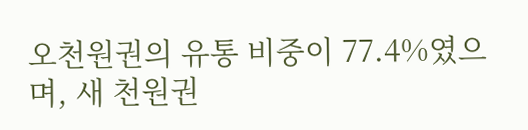오천원권의 유통 비중이 77.4%였으며, 새 천원권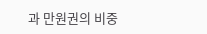과 만원권의 비중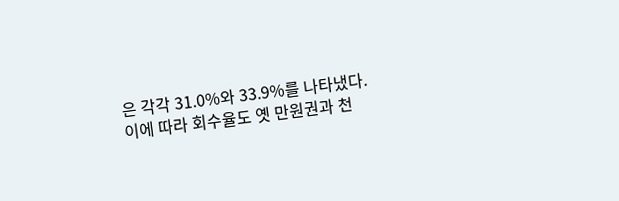은 각각 31.0%와 33.9%를 나타냈다.
이에 따라 회수율도 옛 만원권과 천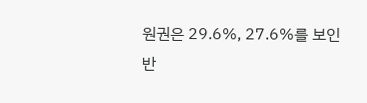원권은 29.6%, 27.6%를 보인 반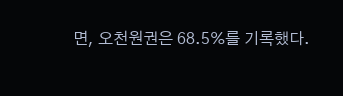면, 오천원권은 68.5%를 기록했다.